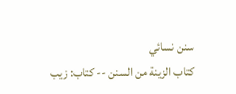سنن نسائي
كتاب الزينة من السنن -- کتاب: زیب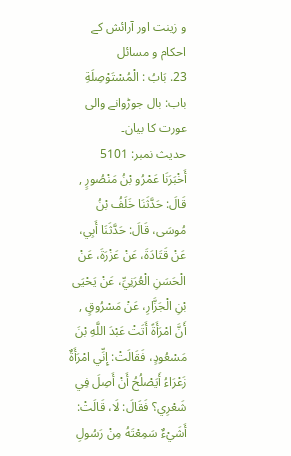و زینت اور آرائش کے احکام و مسائل
23. بَابُ : الْمُسْتَوْصِلَةِ
باب: بال جوڑوانے والی عورت کا بیان۔
حدیث نمبر: 5101
أَخْبَرَنَا عَمْرُو بْنُ مَنْصُورٍ , قَالَ: حَدَّثَنَا خَلَفُ بْنُ مُوسَى، قَالَ: حَدَّثَنَا أَبِي، عَنْ قَتَادَةَ، عَنْ عَزْرَةَ، عَنْ الْحَسَنِ الْعُرَنِيِّ، عَنْ يَحْيَى بْنِ الْجَزَّارِ، عَنْ مَسْرُوقٍ , أَنَّ امْرَأَةً أَتَتْ عَبْدَ اللَّهِ بْنَ مَسْعُودٍ، فَقَالَتْ: إِنِّي امْرَأَةٌ زَعْرَاءُ أَيَصْلُحُ أَنْ أَصِلَ فِي شَعْرِي؟ فَقَالَ: لَا، قَالَتْ: أَشَيْءٌ سَمِعْتَهُ مِنْ رَسُولِ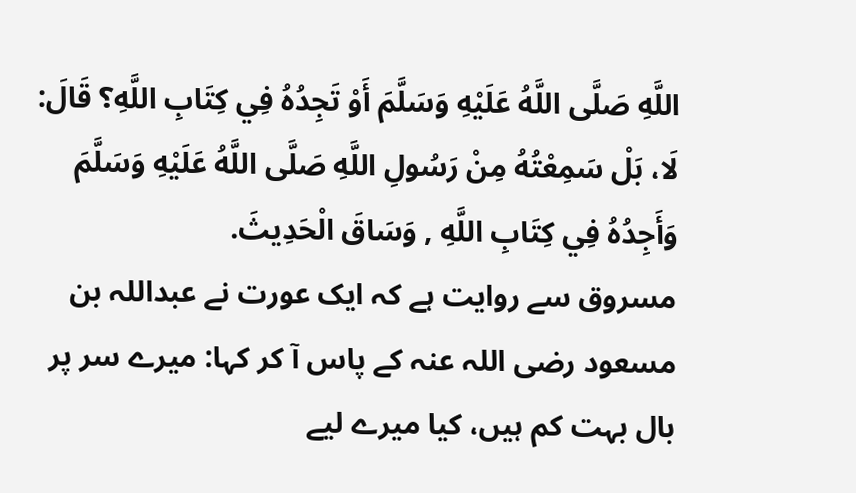اللَّهِ صَلَّى اللَّهُ عَلَيْهِ وَسَلَّمَ أَوْ تَجِدُهُ فِي كِتَابِ اللَّهِ؟ قَالَ: لَا، بَلْ سَمِعْتُهُ مِنْ رَسُولِ اللَّهِ صَلَّى اللَّهُ عَلَيْهِ وَسَلَّمَ وَأَجِدُهُ فِي كِتَابِ اللَّهِ , وَسَاقَ الْحَدِيثَ.
مسروق سے روایت ہے کہ ایک عورت نے عبداللہ بن مسعود رضی اللہ عنہ کے پاس آ کر کہا: میرے سر پر بال بہت کم ہیں، کیا میرے لیے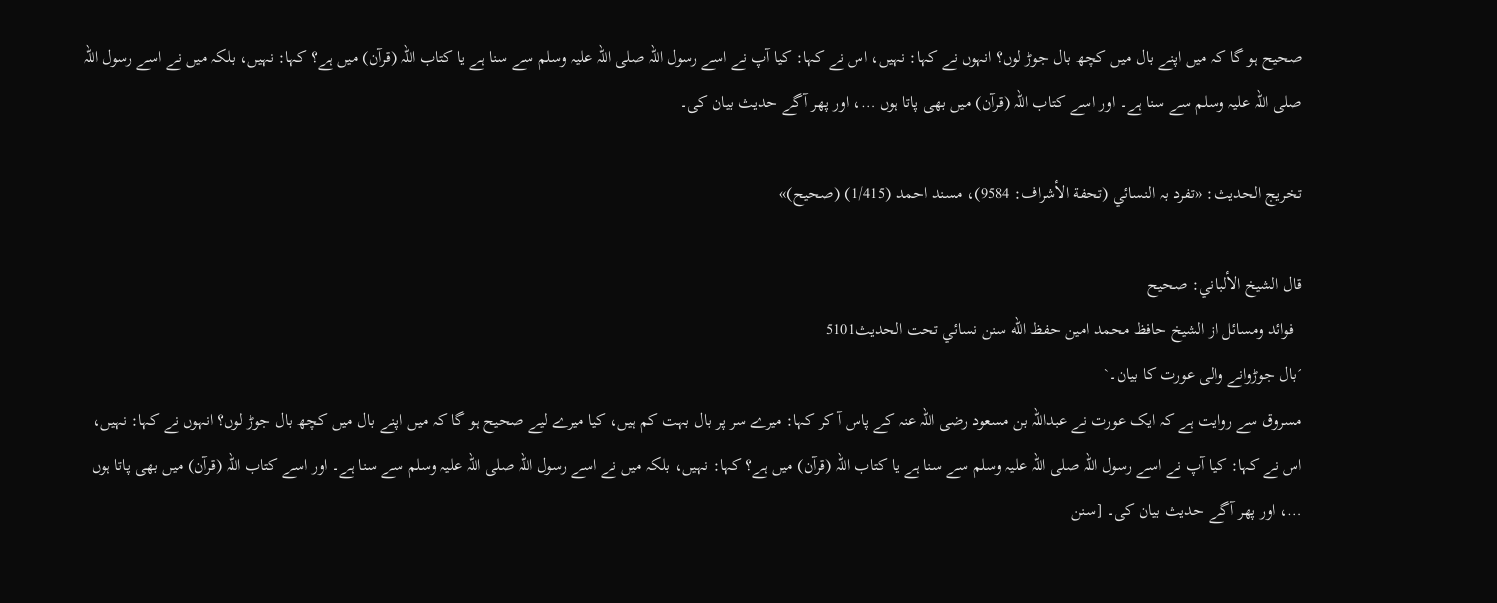صحیح ہو گا کہ میں اپنے بال میں کچھ بال جوڑ لوں؟ انہوں نے کہا: نہیں، اس نے کہا: کیا آپ نے اسے رسول اللہ صلی اللہ علیہ وسلم سے سنا ہے یا کتاب اللہ (قرآن) میں ہے؟ کہا: نہیں، بلکہ میں نے اسے رسول اللہ صلی اللہ علیہ وسلم سے سنا ہے۔ اور اسے کتاب اللہ (قرآن) میں بھی پاتا ہوں …، اور پھر آگے حدیث بیان کی۔

تخریج الحدیث: «تفرد بہ النسائي (تحفة الأشراف: 9584)، مسند احمد (1/415) (صحیح)»

قال الشيخ الألباني: صحيح
  فوائد ومسائل از الشيخ حافظ محمد امين حفظ الله سنن نسائي تحت الحديث5101
´بال جوڑوانے والی عورت کا بیان۔`
مسروق سے روایت ہے کہ ایک عورت نے عبداللہ بن مسعود رضی اللہ عنہ کے پاس آ کر کہا: میرے سر پر بال بہت کم ہیں، کیا میرے لیے صحیح ہو گا کہ میں اپنے بال میں کچھ بال جوڑ لوں؟ انہوں نے کہا: نہیں، اس نے کہا: کیا آپ نے اسے رسول اللہ صلی اللہ علیہ وسلم سے سنا ہے یا کتاب اللہ (قرآن) میں ہے؟ کہا: نہیں، بلکہ میں نے اسے رسول اللہ صلی اللہ علیہ وسلم سے سنا ہے۔ اور اسے کتاب اللہ (قرآن) میں بھی پاتا ہوں …، اور پھر آگے حدیث بیان کی۔ [سنن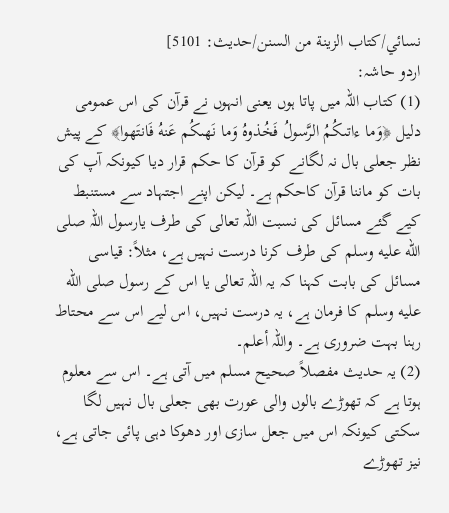نسائي/كتاب الزينة من السنن/حدیث: 5101]
اردو حاشہ:
(1) کتاب اللہ میں پاتا ہوں یعنی انہوں نے قرآن کی اس عمومی دلیل ﴿وَما ءاتىكُمُ الرَّ‌سولُ فَخُذوهُ وَما نَهىكُم عَنهُ فَانتَهوا﴾ کے پیش نظر جعلی بال نہ لگانے کو قرآن کا حکم قرار دیا کیونکہ آپ کی بات کو ماننا قرآن کاحکم ہے۔ لیکن اپنے اجتہاد سے مستنبط کیے گئے مسائل کی نسبت اللہ تعالی کی طرف یارسول اللہ صلى الله عليه وسلم کی طرف کرنا درست نہیں ہے، مثلاً: قیاسی مسائل کی بابت کہنا کہ یہ اللہ تعالی یا اس کے رسول صلى الله عليه وسلم کا فرمان ہے، یہ درست نہیں، اس لیے اس سے محتاط رہنا بہت ضروری ہے۔ واللہ أعلم۔
(2) یہ حدیث مفصلاً صحیح مسلم میں آتی ہے۔ اس سے معلوم ہوتا ہے کہ تھوڑے بالوں والی عورت بھی جعلی بال نہیں لگا سکتی کیونکہ اس میں جعل سازی اور دھوکا دہی پائی جاتی ہے، نیز تھوڑے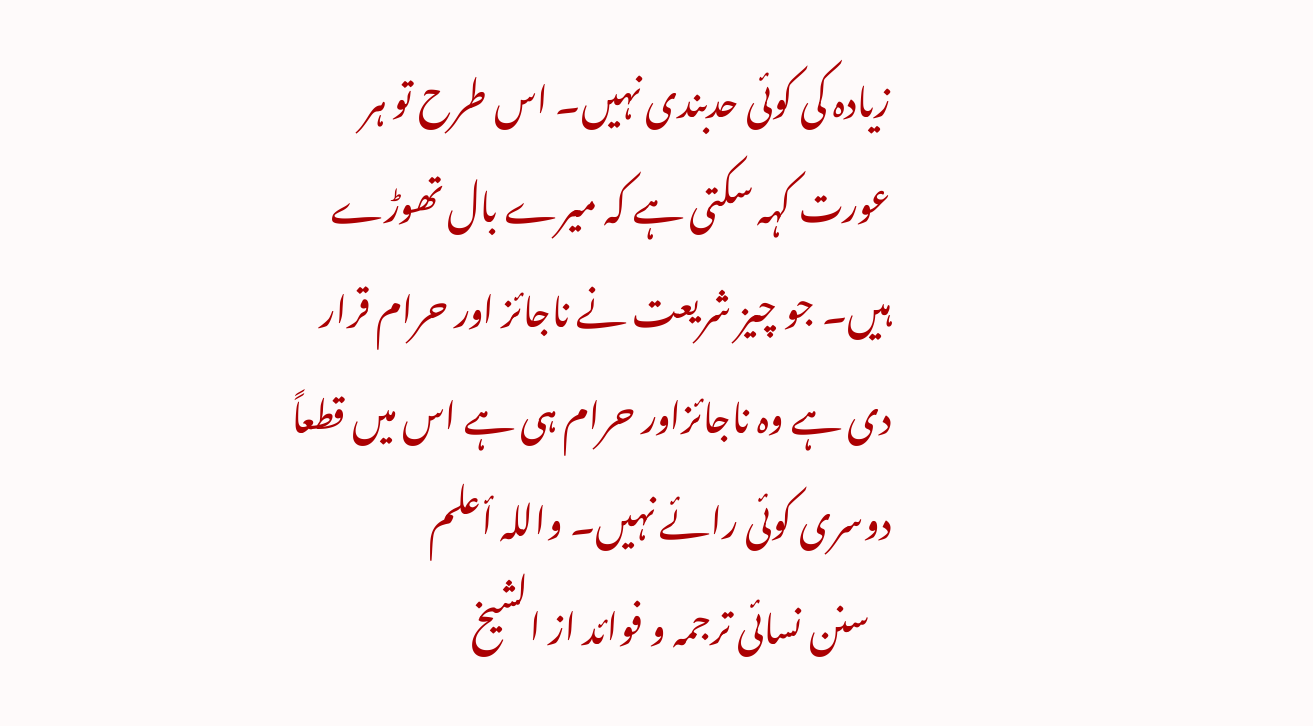زیادہ کی کوئی حدبندی نہیں۔ اس طرح تو ہر عورت کہہ سکتی ہے کہ میرے بال تھوڑے ہیں۔ جو چیز شریعت نے ناجائز اور حرام قرار دی ہے وہ ناجائزاور حرام ہی ہے اس میں قطعاً دوسری کوئی رائے نہیں۔ واللہ أعلم
   سنن نسائی ترجمہ و فوائد از الشیخ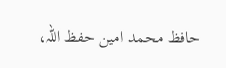حافظ محمد امین حفظ اللہ،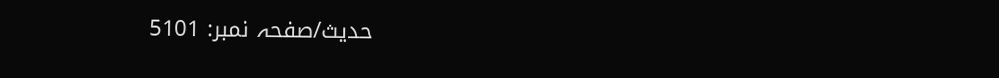حدیث/صفحہ نمبر: 5101